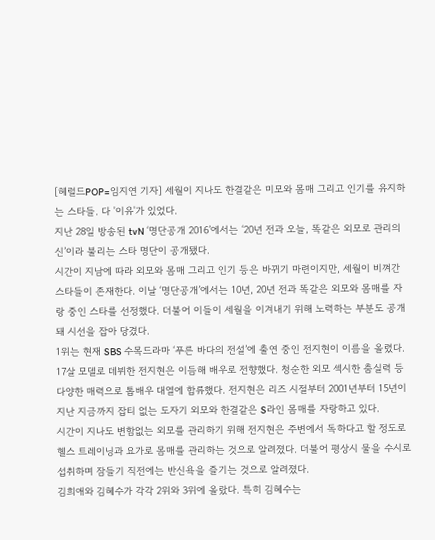[헤럴드POP=임지연 기자] 세월이 지나도 한결같은 미모와 몸매 그리고 인기를 유지하는 스타들. 다 '이유'가 있었다.
지난 28일 방송된 tvN ‘명단공개 2016’에서는 ‘20년 전과 오늘, 똑같은 외모로 관리의신’이라 불리는 스타 명단이 공개됐다.
시간이 지남에 따라 외모와 몸매 그리고 인기 등은 바뀌기 마련이지만, 세월이 비껴간 스타들이 존재한다. 이날 ‘명단공개’에서는 10년, 20년 전과 똑같은 외모와 몸매를 자랑 중인 스타를 선정했다. 더불어 이들이 세월을 이겨내기 위해 노력하는 부분도 공개돼 시선을 잡아 당겼다.
1위는 현재 SBS 수목드라마 ‘푸른 바다의 전설’에 출연 중인 전지현이 이름을 올렸다. 17살 모델로 데뷔한 전지현은 이듬해 배우로 전향했다. 청순한 외모 섹시한 춤실력 등 다양한 매력으로 톱배우 대열에 합류했다. 전지현은 리즈 시절부터 2001년부터 15년이 지난 지금까지 잡티 없는 도자기 외모와 한결같은 S라인 몸매를 자랑하고 있다.
시간이 지나도 변함없는 외모를 관리하기 위해 전지현은 주변에서 독하다고 할 정도로 헬스 트레이닝과 요가로 몸매를 관리하는 것으로 알려졌다. 더불어 평상시 물을 수시로 섭취하며 잠들기 직전에는 반신욕을 즐기는 것으로 알려졌다.
김희애와 김혜수가 각각 2위와 3위에 올랐다. 특히 김혜수는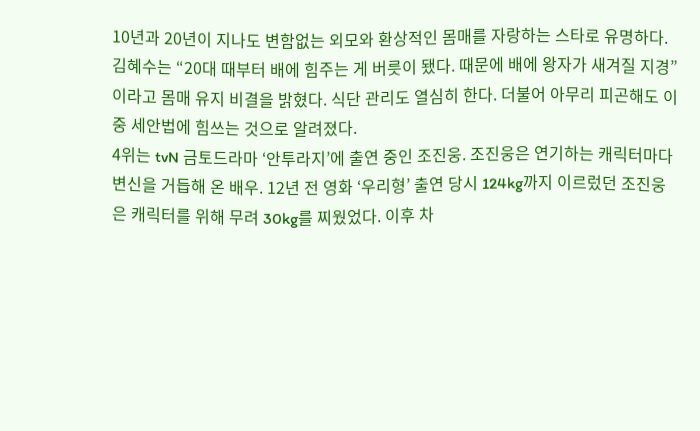10년과 20년이 지나도 변함없는 외모와 환상적인 몸매를 자랑하는 스타로 유명하다. 김혜수는 “20대 때부터 배에 힘주는 게 버릇이 됐다. 때문에 배에 왕자가 새겨질 지경”이라고 몸매 유지 비결을 밝혔다. 식단 관리도 열심히 한다. 더불어 아무리 피곤해도 이중 세안법에 힘쓰는 것으로 알려졌다.
4위는 tvN 금토드라마 ‘안투라지’에 출연 중인 조진웅. 조진웅은 연기하는 캐릭터마다 변신을 거듭해 온 배우. 12년 전 영화 ‘우리형’ 출연 당시 124kg까지 이르렀던 조진웅은 캐릭터를 위해 무려 30kg를 찌웠었다. 이후 차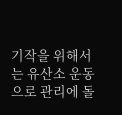기작을 위해서는 유산소 운동으로 관리에 돌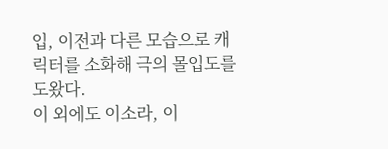입, 이전과 다른 모습으로 캐릭터를 소화해 극의 몰입도를 도왔다.
이 외에도 이소라, 이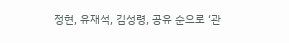정현, 유재석, 김성령, 공유 순으로 ‘관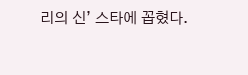리의 신’ 스타에 꼽혔다.